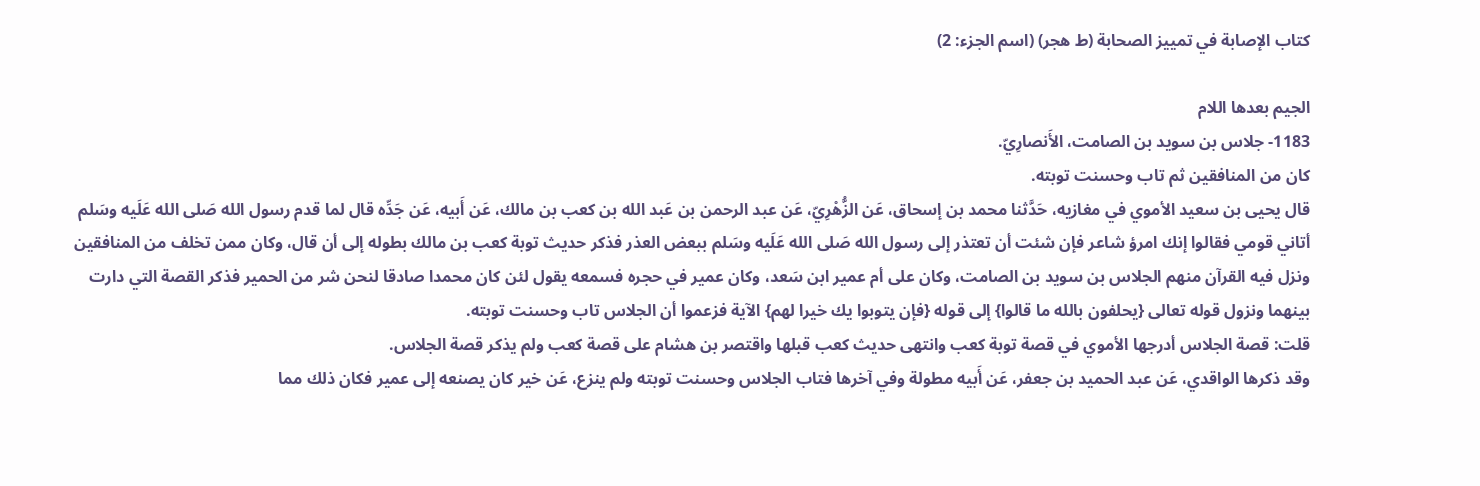كتاب الإصابة في تمييز الصحابة (ط هجر) (اسم الجزء: 2)

الجيم بعدها اللام
1183- جلاس بن سويد بن الصامت، الأَنصارِيّ.
كان من المنافقين ثم تاب وحسنت توبته.
قال يحيى بن سعيد الأموي في مغازيه، حَدَّثنا محمد بن إسحاق، عَن الزُّهْرِيّ، عَن عبد الرحمن بن عَبد الله بن كعب بن مالك، عَن أَبيه، عَن جَدِّه قال لما قدم رسول الله صَلى الله عَلَيه وسَلم أتاني قومي فقالوا إنك امرؤ شاعر فإن شئت أن تعتذر إلى رسول الله صَلى الله عَلَيه وسَلم ببعض العذر فذكر حديث توبة كعب بن مالك بطوله إلى أن قال، وكان ممن تخلف من المنافقين ونزل فيه القرآن منهم الجلاس بن سويد بن الصامت، وكان على أم عمير ابن سَعد، وكان عمير في حجره فسمعه يقول لئن كان محمدا صادقا لنحن شر من الحمير فذكر القصة التي دارت بينهما ونزول قوله تعالى {يحلفون بالله ما قالوا} إلى قوله {فإن يتوبوا يك خيرا لهم} الآية فزعموا أن الجلاس تاب وحسنت توبته.
قلت: قصة الجلاس أدرجها الأموي في قصة توبة كعب وانتهى حديث كعب قبلها واقتصر بن هشام على قصة كعب ولم يذكر قصة الجلاس.
وقد ذكرها الواقدي، عَن عبد الحميد بن جعفر، عَن أَبيه مطولة وفي آخرها فتاب الجلاس وحسنت توبته ولم ينزع، عَن خير كان يصنعه إلى عمير فكان ذلك مما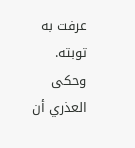عرفت به توبته.
وحكى العذري أن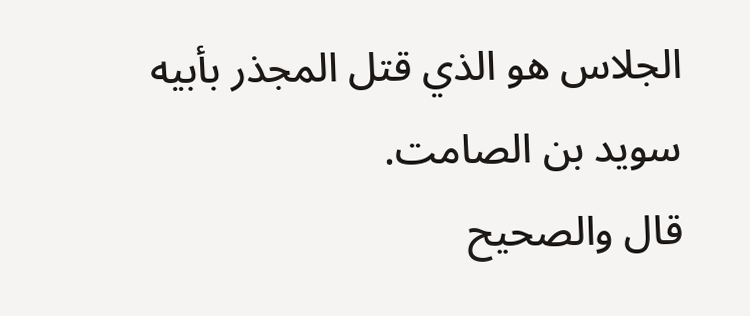الجلاس هو الذي قتل المجذر بأبيه سويد بن الصامت.
قال والصحيح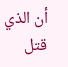أن الذي قتل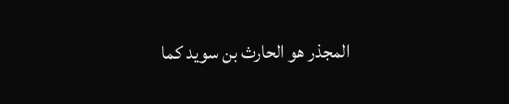المجذر هو الحارث بن سويد كما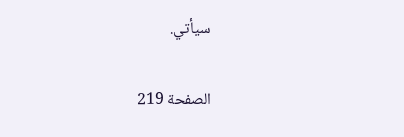سيأتي.

الصفحة 219